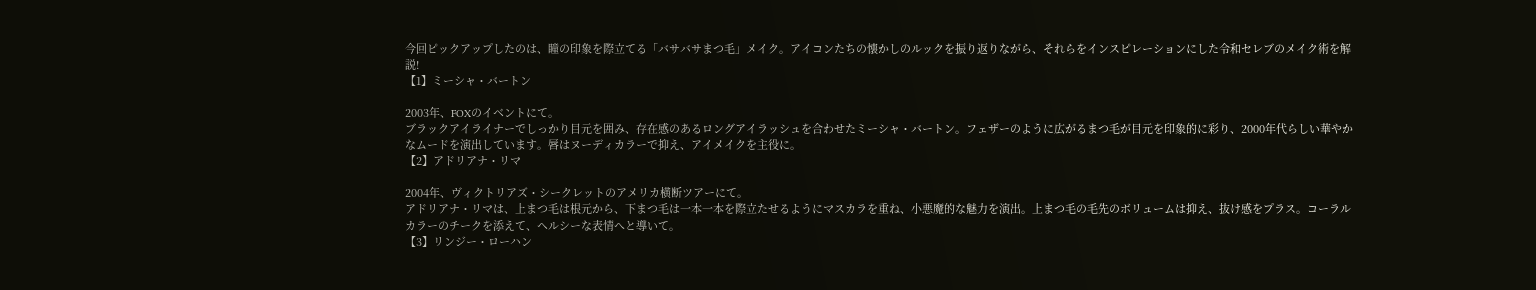今回ピックアップしたのは、瞳の印象を際立てる「バサバサまつ毛」メイク。アイコンたちの懐かしのルックを振り返りながら、それらをインスピレーションにした令和セレブのメイク術を解説!
【1】ミーシャ・バートン

2003年、FOXのイベントにて。
ブラックアイライナーでしっかり目元を囲み、存在感のあるロングアイラッシュを合わせたミーシャ・バートン。フェザーのように広がるまつ毛が目元を印象的に彩り、2000年代らしい華やかなムードを演出しています。唇はヌーディカラーで抑え、アイメイクを主役に。
【2】アドリアナ・リマ

2004年、ヴィクトリアズ・シークレットのアメリカ横断ツアーにて。
アドリアナ・リマは、上まつ毛は根元から、下まつ毛は一本一本を際立たせるようにマスカラを重ね、小悪魔的な魅力を演出。上まつ毛の毛先のボリュームは抑え、抜け感をプラス。コーラルカラーのチークを添えて、ヘルシーな表情へと導いて。
【3】リンジー・ローハン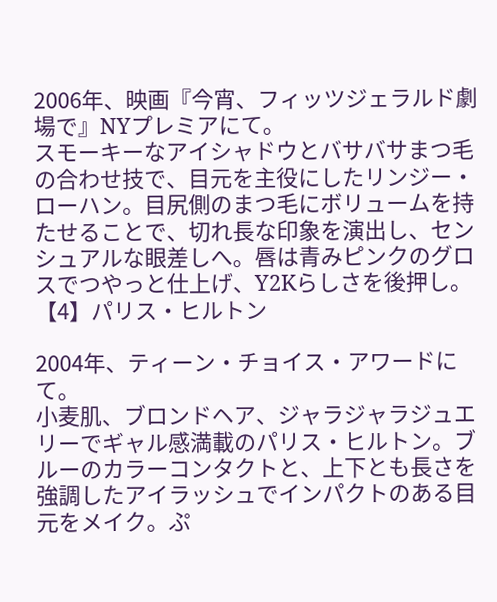2006年、映画『今宵、フィッツジェラルド劇場で』NYプレミアにて。
スモーキーなアイシャドウとバサバサまつ毛の合わせ技で、目元を主役にしたリンジー・ローハン。目尻側のまつ毛にボリュームを持たせることで、切れ長な印象を演出し、センシュアルな眼差しへ。唇は青みピンクのグロスでつやっと仕上げ、Y2Kらしさを後押し。
【4】パリス・ヒルトン

2004年、ティーン・チョイス・アワードにて。
小麦肌、ブロンドヘア、ジャラジャラジュエリーでギャル感満載のパリス・ヒルトン。ブルーのカラーコンタクトと、上下とも長さを強調したアイラッシュでインパクトのある目元をメイク。ぷ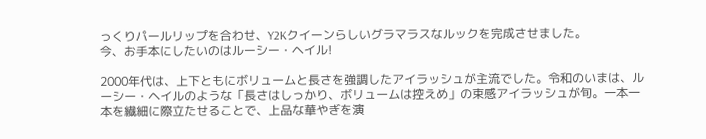っくりパールリップを合わせ、Y2Kクイーンらしいグラマラスなルックを完成させました。
今、お手本にしたいのはルーシー・ヘイル!

2000年代は、上下ともにボリュームと長さを強調したアイラッシュが主流でした。令和のいまは、ルーシー・ヘイルのような「長さはしっかり、ボリュームは控えめ」の束感アイラッシュが旬。一本一本を繊細に際立たせることで、上品な華やぎを演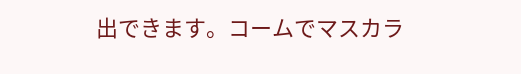出できます。コームでマスカラ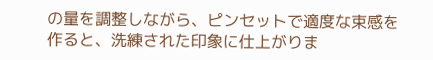の量を調整しながら、ピンセットで適度な束感を作ると、洗練された印象に仕上がりま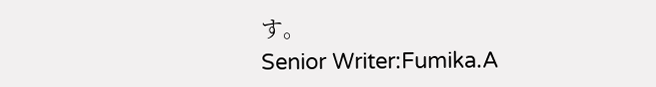す。
Senior Writer:Fumika.A